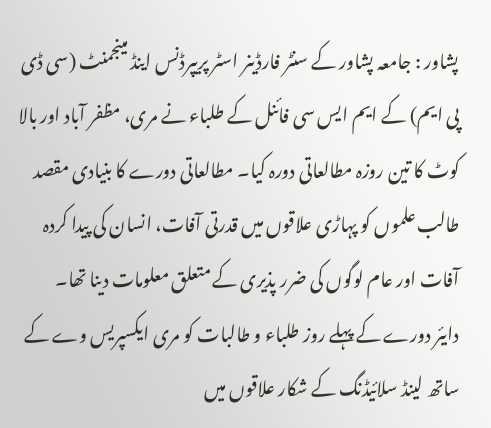پشاور : جامعہ پشاور کے سنٹر فارڈینر اسٹر پریپرڈنس اینڈ مینجمنٹ (سی ڈی پی ایم) کے ایم ایس سی فائنل کے طلباء نے مری، مظفر آباد اور بالا کوٹ کا تین روزہ مطالعاتی دورہ کیا۔ مطالعاتی دورے کا بنیادی مقصد طالب علموں کو پہاڑی علاقوں میں قدرتی آفات، انسان کی پیدا کردہ آفات اور عام لوگوں کی ضرر پذیری کے متعلق معلومات دینا تھا۔
دایئر دورے کے پہلے روز طلباء و طالبات کو مری ایکسپریس وے کے ساتھ لینڈ سلائیڈنگ کے شکار علاقوں میں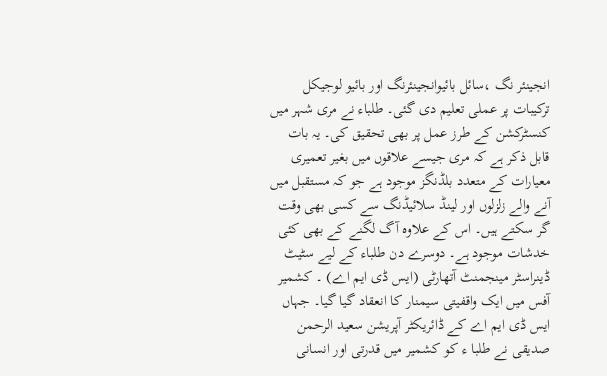انجینئر نگ ،سائل بائیوانجینئرنگ اور بائیو لوجیکل ترکیبات پر عملی تعلیم دی گئی۔ طلباء نے مری شہر میں کنسٹرکشن کے طرز عمل پر بھی تحقیق کی۔ یہ بات قابل ذکر ہے کہ مری جیسے علاقوں میں بغیر تعمیری معیارات کے متعدد بلڈنگز موجود ہے جو کہ مستقبل میں آنے والے زلزلوں اور لینڈ سلائیڈنگ سے کسی بھی وقت گر سکتے ہیں۔ اس کے علاوہ آگ لگنے کے بھی کئی خدشات موجود ہے۔ دوسرے دن طلباء کے لیے سٹیٹ ڈینراسٹر مینجمنٹ آتھارٹی (ایس ڈی ایم اے) ۔ کشمیر آفس میں ایک واقفیتی سیمنار کا انعقاد گیا گیا۔ جہاں ایس ڈی ایم اے کے ڈائریکٹر آپریشن سعید الرحمن صدیقی نے طلبا ء کو کشمیر میں قدرتی اور انسانی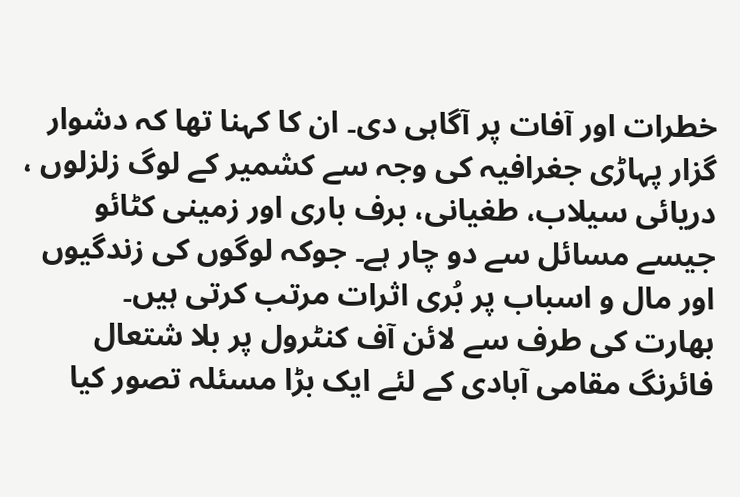خطرات اور آفات پر آگاہی دی۔ ان کا کہنا تھا کہ دشوار گزار پہاڑی جغرافیہ کی وجہ سے کشمیر کے لوگ زلزلوں ، دریائی سیلاب، طغیانی، برف باری اور زمینی کٹائو جیسے مسائل سے دو چار ہے۔ جوکہ لوگوں کی زندگیوں اور مال و اسباب پر بُری اثرات مرتب کرتی ہیں۔
بھارت کی طرف سے لائن آف کنٹرول پر بلا شتعال فائرنگ مقامی آبادی کے لئے ایک بڑا مسئلہ تصور کیا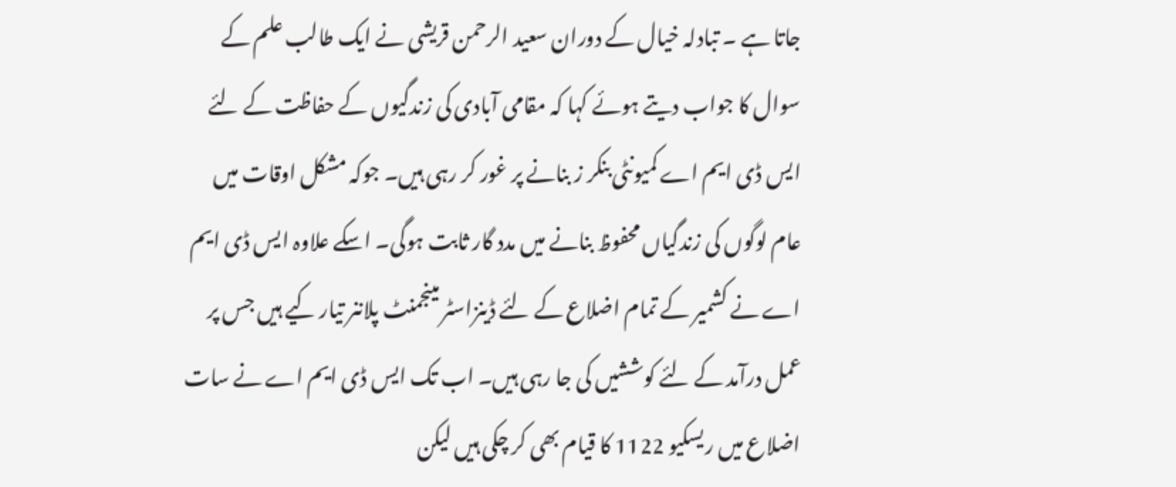جاتا ہے ۔ تبادلہ خیال کے دوران سعید الرحمن قریشی نے ایک طالب علم کے سوال کا جواب دیتے ہوئے کہا کہ مقامی آبادی کی زندگیوں کے حفاظت کے لئے ایس ڈی ایم اے کمیونٹی بنکر ز بنانے پر غور کر رہی ہیں۔ جوکہ مشکل اوقات میں عام لوگوں کی زندگیاں محفوظ بنانے میں مدد گار ثابت ہوگی۔ اسکے علاوہ ایس ڈی ایم اے نے کشمیر کے تمام اضلاع کے لئے ڈینزاسٹر مینجمنٹ پلاننر تیار کیے ہیں جس پر عمل درآمد کے لئے کوششیں کی جا رہی ہیں۔ اب تک ایس ڈی ایم اے نے سات اضلاع میں ریسکیو 1122 کا قیام بھی کر چکی ہیں لیکن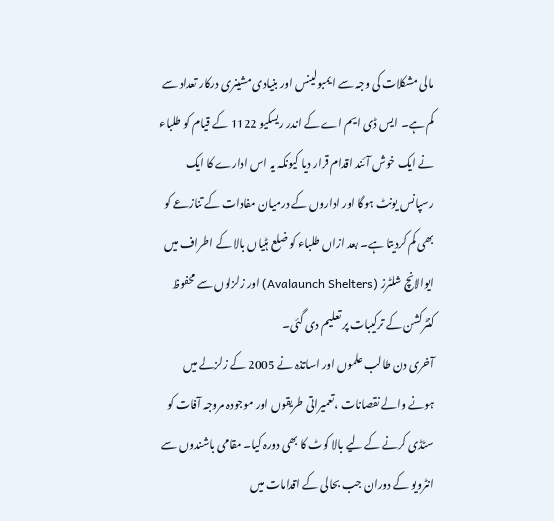مالی مشکلات کی وجہ سے ایمبولینس اور بنیادی مشینری درکار تعداد سے کم ہے۔ ایس ڈی ایم اے کے اندر ریسکیو 1122 کے قیام کو طلباء نے ایک خوش آئند اقدام قرار دیا کیونکہ یہ اس ادارے کا ایک رسپانس یونٹ ہوگا اور اداروں کے درمیان مفادات کے تنازعے کو بھی کم کردیتا ہے۔ بعد ازاں طلباء کو ضلع ہٹیاں بالا کے اطراف میں ایوالانچ شلٹرز (Avalaunch Shelters) اور زلزلوں سے محفوظ کنٹرکشن کے ترکیبات پر تعلیم دی گئی۔
آخری دن طالب علموں اور اساتذہ نے 2005 کے زلزلے میں ہونے والے نقصانات ،تعمیراتی طریقوں اور موجودہ مروجہ آفات کو سٹڈی کرنے کے لیے بالا کوٹ کا بھی دورہ کیا۔ مقامی باشندوں سے انٹرویو کے دوران جب بحالی کے اقدامات میں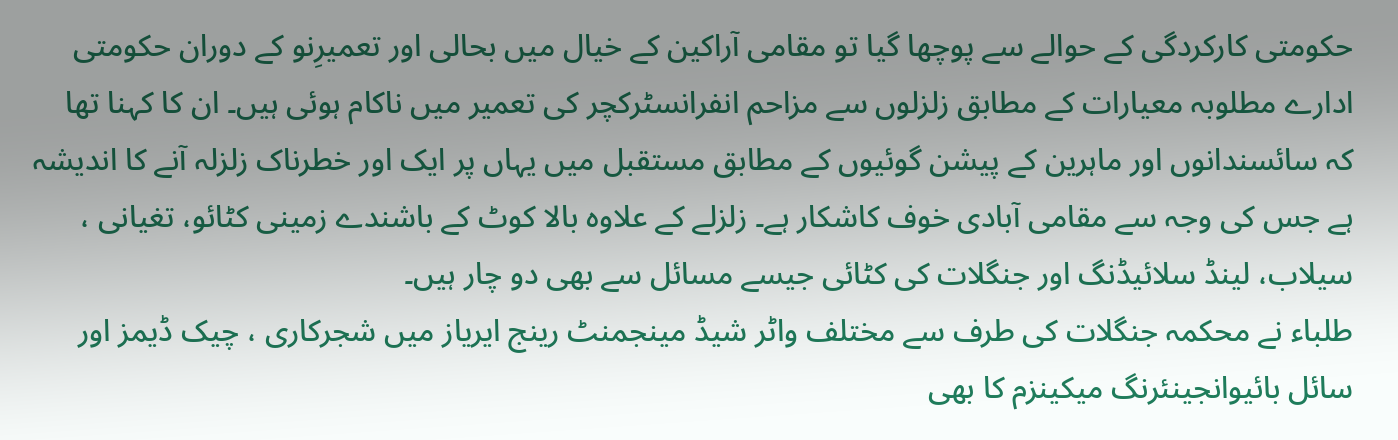حکومتی کارکردگی کے حوالے سے پوچھا گیا تو مقامی آراکین کے خیال میں بحالی اور تعمیرِنو کے دوران حکومتی ادارے مطلوبہ معیارات کے مطابق زلزلوں سے مزاحم انفرانسٹرکچر کی تعمیر میں ناکام ہوئی ہیں۔ ان کا کہنا تھا کہ سائسندانوں اور ماہرین کے پیشن گوئیوں کے مطابق مستقبل میں یہاں پر ایک اور خطرناک زلزلہ آنے کا اندیشہ ہے جس کی وجہ سے مقامی آبادی خوف کاشکار ہے۔ زلزلے کے علاوہ بالا کوٹ کے باشندے زمینی کٹائو، تغیانی ، سیلاب، لینڈ سلائیڈنگ اور جنگلات کی کٹائی جیسے مسائل سے بھی دو چار ہیں۔
طلباء نے محکمہ جنگلات کی طرف سے مختلف واٹر شیڈ مینجمنٹ رینج ایریاز میں شجرکاری ، چیک ڈیمز اور سائل بائیوانجینئرنگ میکینزم کا بھی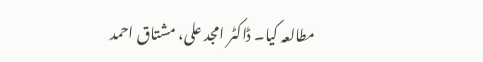مطالعہ کیا۔ ڈاکٹر امجد علی، مشتاق احمد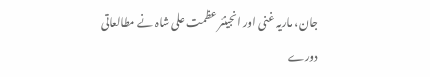جان، ماریہ غنی اور انجینئر عظمت علی شاہ نے مطالعاتی دورے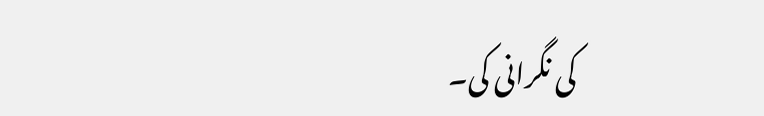کی نگرانی کی۔